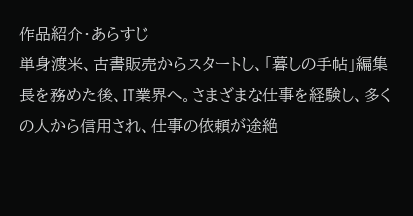作品紹介・あらすじ
単身渡米、古書販売からスタートし、「暮しの手帖」編集長を務めた後、IT業界へ。さまざまな仕事を経験し、多くの人から信用され、仕事の依頼が途絶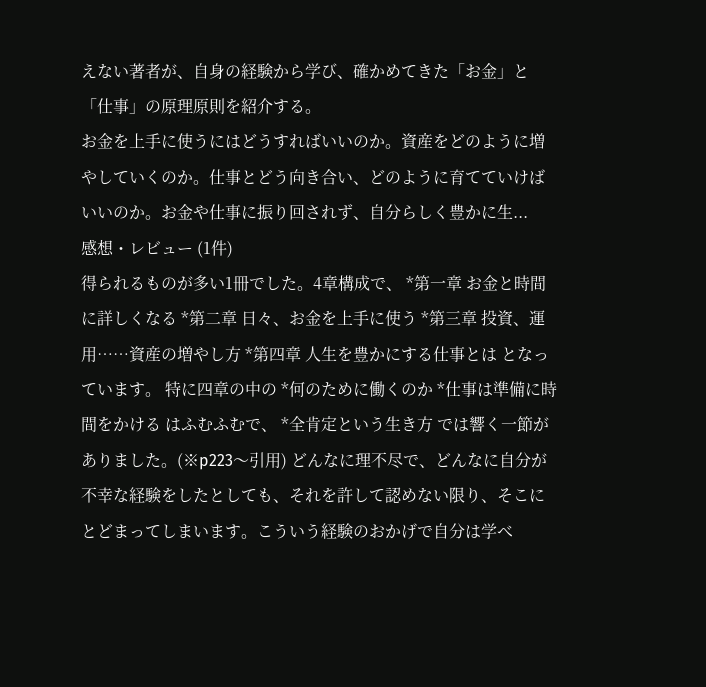えない著者が、自身の経験から学び、確かめてきた「お金」と「仕事」の原理原則を紹介する。
お金を上手に使うにはどうすればいいのか。資産をどのように増やしていくのか。仕事とどう向き合い、どのように育てていけばいいのか。お金や仕事に振り回されず、自分らしく豊かに生...
感想・レビュー (1件)
得られるものが多い1冊でした。4章構成で、 *第一章 お金と時間に詳しくなる *第二章 日々、お金を上手に使う *第三章 投資、運用⋯⋯資産の増やし方 *第四章 人生を豊かにする仕事とは となっています。 特に四章の中の *何のために働くのか *仕事は準備に時間をかける はふむふむで、 *全肯定という生き方 では響く一節がありました。(※p223〜引用) どんなに理不尽で、どんなに自分が不幸な経験をしたとしても、それを許して認めない限り、そこにとどまってしまいます。こういう経験のおかげで自分は学べ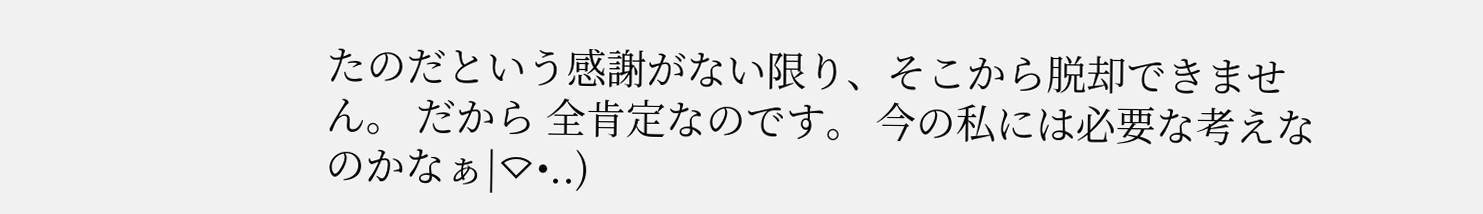たのだという感謝がない限り、そこから脱却できません。 だから 全肯定なのです。 今の私には必要な考えなのかなぁ|⌔•..)